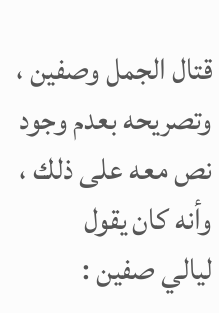قتال الجمل وصفين ، وتصريحه بعدم وجود نص معه على ذلك ، وأنه كان يقول
ليالي صفين :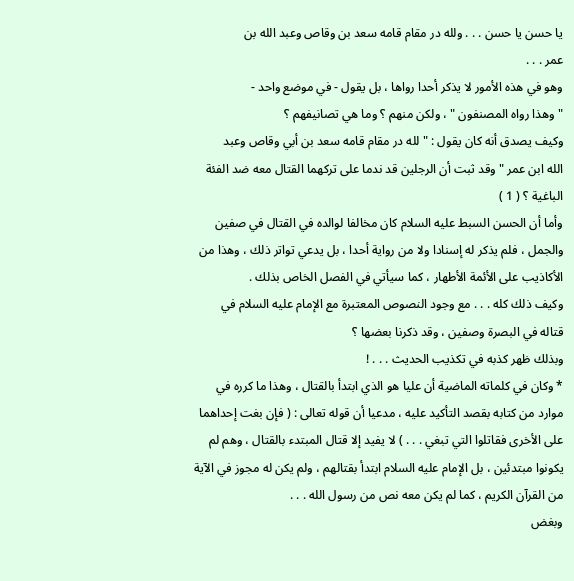يا حسن يا حسن . . . ولله در مقام قامه سعد بن وقاص وعبد الله بن
عمر . . .
وهو في هذه الأمور لا يذكر أحدا رواها ، بل يقول - في موضع واحد -
" وهذا رواه المصنفون " ، ولكن منهم ؟ وما هي تصانيفهم ؟
وكيف يصدق أنه كان يقول : " لله در مقام قامه سعد بن أبي وقاص وعبد
الله ابن عمر " وقد ثبت أن الرجلين قد ندما على تركهما القتال معه ضد الفئة
الباغية ؟ ( 1 )
وأما أن الحسن السبط عليه السلام كان مخالفا لوالده في القتال في صفين
والجمل ، فلم يذكر له إسنادا ولا من رواية أحدا ، بل يدعي تواتر ذلك ، وهذا من
الأكاذيب على الأئمة الأطهار ، كما سيأتي في الفصل الخاص بذلك .
وكيف ذلك كله . . . مع وجود النصوص المعتبرة مع الإمام عليه السلام في
قتاله في البصرة وصفين ، وقد ذكرنا بعضها ؟
وبذلك ظهر كذبه في تكذيب الحديث . . . !
* وكان في كلماته الماضية أن عليا هو الذي ابتدأ بالقتال ، وهذا ما كرره في
موارد من كتابه بقصد التأكيد عليه ، مدعيا أن قوله تعالى : ( فإن بغت إحداهما
على الأخرى فقاتلوا التي تبغي . . . ) لا يفيد إلا قتال المبتدء بالقتال ، وهم لم
يكونوا مبتدئين ، بل الإمام عليه السلام ابتدأ بقتالهم ، ولم يكن له مجوز في الآية
من القرآن الكريم ، كما لم يكن معه نص من رسول الله . . .
وبغض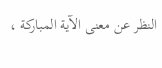النظر عن معنى الآية المباركة ،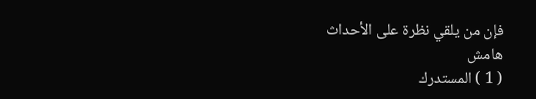فإن من يلقي نظرة على الأحداث
هامش
( 1 ) المستدرك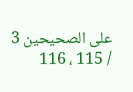على الصحيحين 3 / 115 ، 116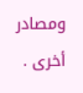ومصادر أخرى .